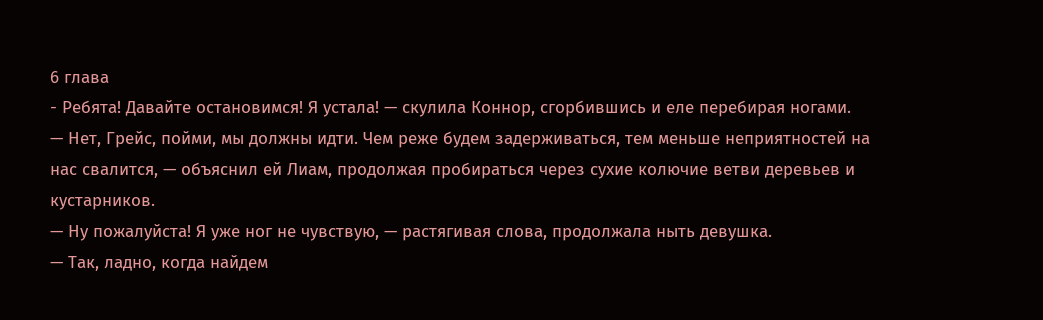6 глава
- Ребята! Давайте остановимся! Я устала! — скулила Коннор, сгорбившись и еле перебирая ногами.
— Нет, Грейс, пойми, мы должны идти. Чем реже будем задерживаться, тем меньше неприятностей на нас свалится, — объяснил ей Лиам, продолжая пробираться через сухие колючие ветви деревьев и кустарников.
— Ну пожалуйста! Я уже ног не чувствую, — растягивая слова, продолжала ныть девушка.
— Так, ладно, когда найдем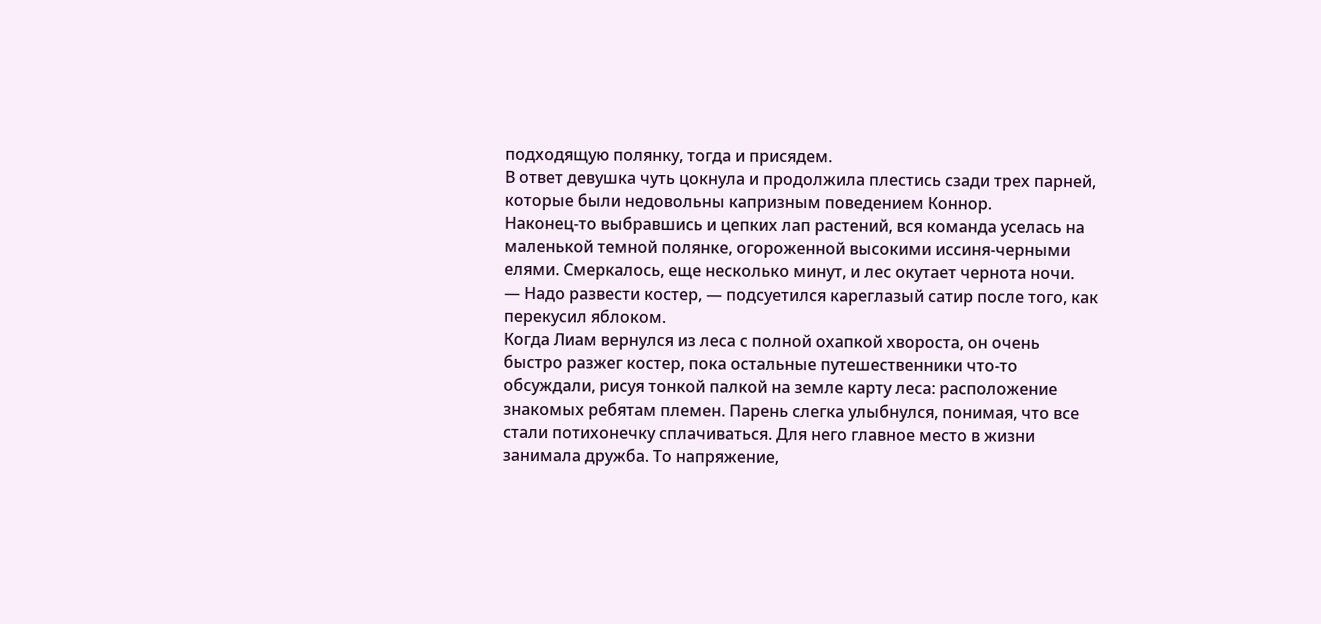подходящую полянку, тогда и присядем.
В ответ девушка чуть цокнула и продолжила плестись сзади трех парней, которые были недовольны капризным поведением Коннор.
Наконец-то выбравшись и цепких лап растений, вся команда уселась на маленькой темной полянке, огороженной высокими иссиня-черными елями. Смеркалось, еще несколько минут, и лес окутает чернота ночи.
— Надо развести костер, — подсуетился кареглазый сатир после того, как перекусил яблоком.
Когда Лиам вернулся из леса с полной охапкой хвороста, он очень быстро разжег костер, пока остальные путешественники что-то обсуждали, рисуя тонкой палкой на земле карту леса: расположение знакомых ребятам племен. Парень слегка улыбнулся, понимая, что все стали потихонечку сплачиваться. Для него главное место в жизни занимала дружба. То напряжение,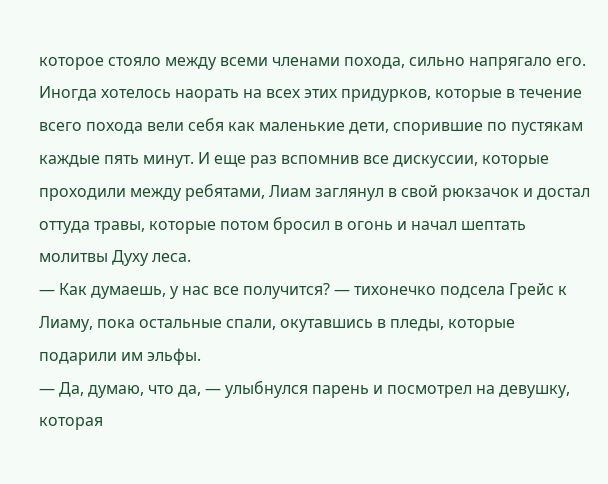которое стояло между всеми членами похода, сильно напрягало его. Иногда хотелось наорать на всех этих придурков, которые в течение всего похода вели себя как маленькие дети, спорившие по пустякам каждые пять минут. И еще раз вспомнив все дискуссии, которые проходили между ребятами, Лиам заглянул в свой рюкзачок и достал оттуда травы, которые потом бросил в огонь и начал шептать молитвы Духу леса.
— Как думаешь, у нас все получится? — тихонечко подсела Грейс к Лиаму, пока остальные спали, окутавшись в пледы, которые подарили им эльфы.
— Да, думаю, что да, — улыбнулся парень и посмотрел на девушку, которая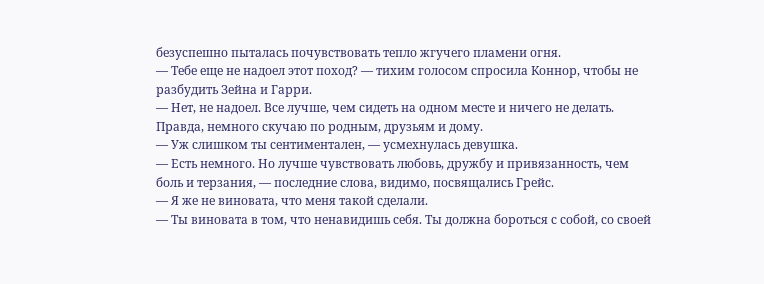безуспешно пыталась почувствовать тепло жгучего пламени огня.
— Тебе еще не надоел этот поход? — тихим голосом спросила Коннор, чтобы не разбудить Зейна и Гарри.
— Нет, не надоел. Все лучше, чем сидеть на одном месте и ничего не делать. Правда, немного скучаю по родным, друзьям и дому.
— Уж слишком ты сентиментален, — усмехнулась девушка.
— Есть немного. Но лучше чувствовать любовь, дружбу и привязанность, чем боль и терзания, — последние слова, видимо, посвящались Грейс.
— Я же не виновата, что меня такой сделали.
— Ты виновата в том, что ненавидишь себя. Ты должна бороться с собой, со своей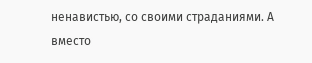ненавистью, со своими страданиями. А вместо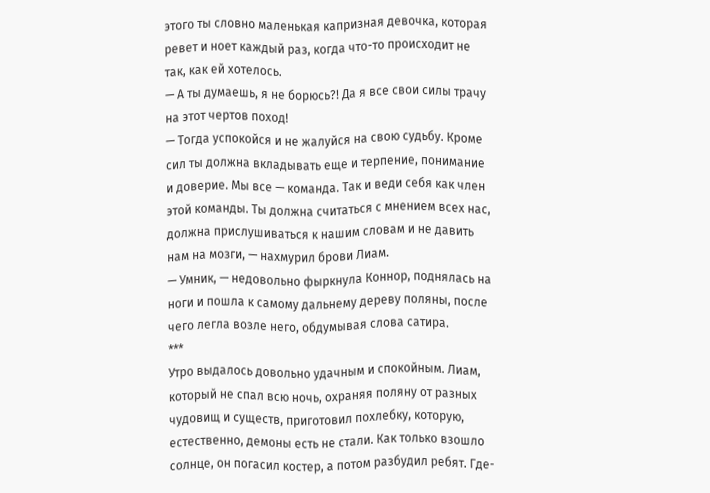этого ты словно маленькая капризная девочка, которая ревет и ноет каждый раз, когда что-то происходит не так, как ей хотелось.
— А ты думаешь, я не борюсь?! Да я все свои силы трачу на этот чертов поход!
— Тогда успокойся и не жалуйся на свою судьбу. Кроме сил ты должна вкладывать еще и терпение, понимание и доверие. Мы все — команда. Так и веди себя как член этой команды. Ты должна считаться с мнением всех нас, должна прислушиваться к нашим словам и не давить нам на мозги, — нахмурил брови Лиам.
— Умник, — недовольно фыркнула Коннор, поднялась на ноги и пошла к самому дальнему дереву поляны, после чего легла возле него, обдумывая слова сатира.
***
Утро выдалось довольно удачным и спокойным. Лиам, который не спал всю ночь, охраняя поляну от разных чудовищ и существ, приготовил похлебку, которую, естественно, демоны есть не стали. Как только взошло солнце, он погасил костер, а потом разбудил ребят. Где-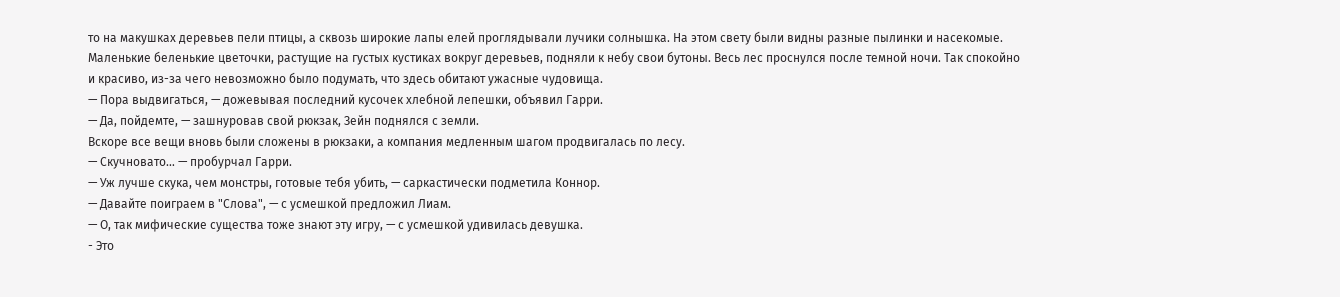то на макушках деревьев пели птицы, а сквозь широкие лапы елей проглядывали лучики солнышка. На этом свету были видны разные пылинки и насекомые. Маленькие беленькие цветочки, растущие на густых кустиках вокруг деревьев, подняли к небу свои бутоны. Весь лес проснулся после темной ночи. Так спокойно и красиво, из-за чего невозможно было подумать, что здесь обитают ужасные чудовища.
— Пора выдвигаться, — дожевывая последний кусочек хлебной лепешки, объявил Гарри.
— Да, пойдемте, — зашнуровав свой рюкзак, Зейн поднялся с земли.
Вскоре все вещи вновь были сложены в рюкзаки, а компания медленным шагом продвигалась по лесу.
— Скучновато… — пробурчал Гарри.
— Уж лучше скука, чем монстры, готовые тебя убить, — саркастически подметила Коннор.
— Давайте поиграем в "Слова", — с усмешкой предложил Лиам.
— О, так мифические существа тоже знают эту игру, — с усмешкой удивилась девушка.
- Это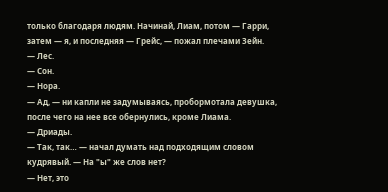только благодаря людям. Начинай, Лиам, потом — Гарри, затем — я, и последняя — Грейс, — пожал плечами Зейн.
— Лес.
— Сон.
— Нора.
— Ад, — ни капли не задумываясь, пробормотала девушка, после чего на нее все обернулись, кроме Лиама.
— Дриады.
— Так, так… — начал думать над подходящим словом кудрявый. — На "ы" же слов нет?
— Нет, это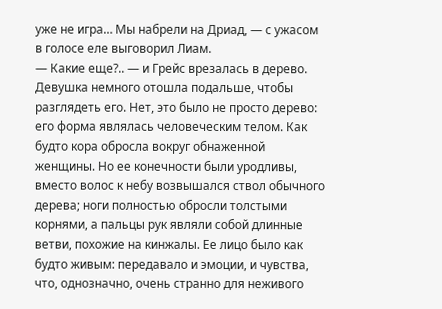уже не игра… Мы набрели на Дриад, — с ужасом в голосе еле выговорил Лиам.
— Какие еще?.. — и Грейс врезалась в дерево.
Девушка немного отошла подальше, чтобы разглядеть его. Нет, это было не просто дерево: его форма являлась человеческим телом. Как будто кора обросла вокруг обнаженной женщины. Но ее конечности были уродливы, вместо волос к небу возвышался ствол обычного дерева; ноги полностью обросли толстыми корнями, а пальцы рук являли собой длинные ветви, похожие на кинжалы. Ее лицо было как будто живым: передавало и эмоции, и чувства, что, однозначно, очень странно для неживого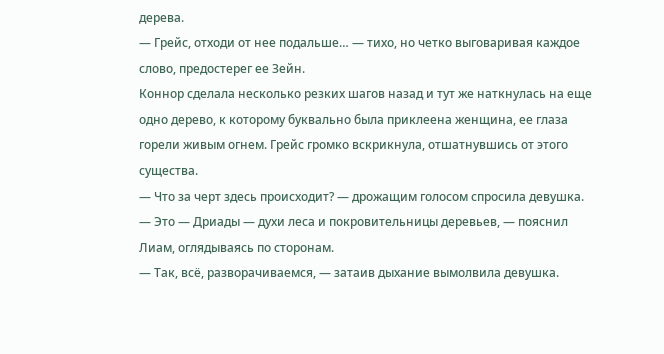дерева.
— Грейс, отходи от нее подальше… — тихо, но четко выговаривая каждое слово, предостерег ее Зейн.
Коннор сделала несколько резких шагов назад и тут же наткнулась на еще одно дерево, к которому буквально была приклеена женщина, ее глаза горели живым огнем. Грейс громко вскрикнула, отшатнувшись от этого существа.
— Что за черт здесь происходит? — дрожащим голосом спросила девушка.
— Это — Дриады — духи леса и покровительницы деревьев, — пояснил Лиам, оглядываясь по сторонам.
— Так, всё, разворачиваемся, — затаив дыхание вымолвила девушка.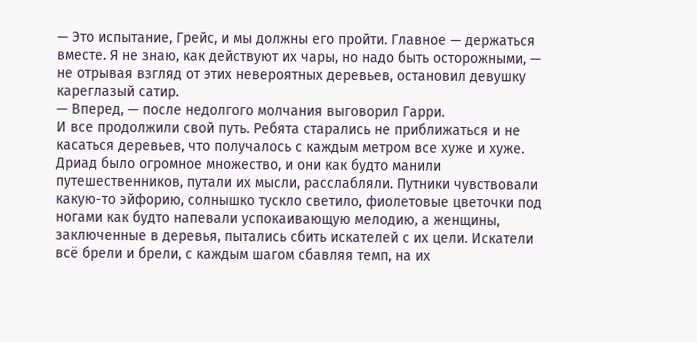— Это испытание, Грейс, и мы должны его пройти. Главное — держаться вместе. Я не знаю, как действуют их чары, но надо быть осторожными, — не отрывая взгляд от этих невероятных деревьев, остановил девушку кареглазый сатир.
— Вперед, — после недолгого молчания выговорил Гарри.
И все продолжили свой путь. Ребята старались не приближаться и не касаться деревьев, что получалось с каждым метром все хуже и хуже. Дриад было огромное множество, и они как будто манили путешественников, путали их мысли, расслабляли. Путники чувствовали какую-то эйфорию, солнышко тускло светило, фиолетовые цветочки под ногами как будто напевали успокаивающую мелодию, а женщины, заключенные в деревья, пытались сбить искателей с их цели. Искатели всё брели и брели, с каждым шагом сбавляя темп, на их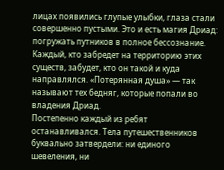лицах появились глупые улыбки, глаза стали совершенно пустыми. Это и есть магия Дриад: погружать путников в полное бессознание. Каждый, кто забредет на территорию этих существ, забудет, кто он такой и куда направлялся. «Потерянная душа» — так называют тех бедняг, которые попали во владения Дриад.
Постепенно каждый из ребят останавливался. Тела путешественников буквально затвердели: ни единого шевеления, ни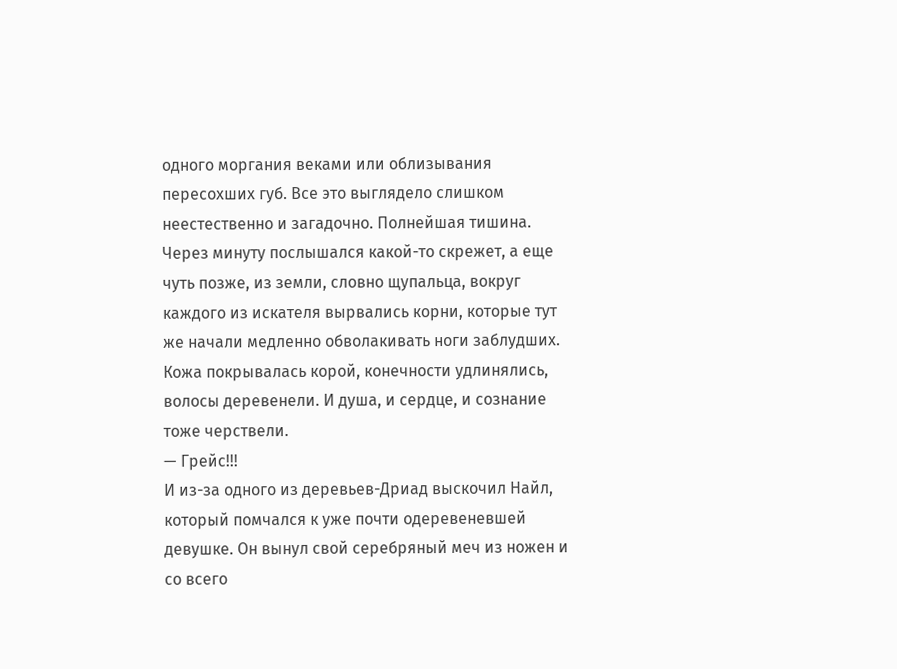одного моргания веками или облизывания пересохших губ. Все это выглядело слишком неестественно и загадочно. Полнейшая тишина. Через минуту послышался какой-то скрежет, а еще чуть позже, из земли, словно щупальца, вокруг каждого из искателя вырвались корни, которые тут же начали медленно обволакивать ноги заблудших. Кожа покрывалась корой, конечности удлинялись, волосы деревенели. И душа, и сердце, и сознание тоже черствели.
— Грейс!!!
И из-за одного из деревьев-Дриад выскочил Найл, который помчался к уже почти одеревеневшей девушке. Он вынул свой серебряный меч из ножен и со всего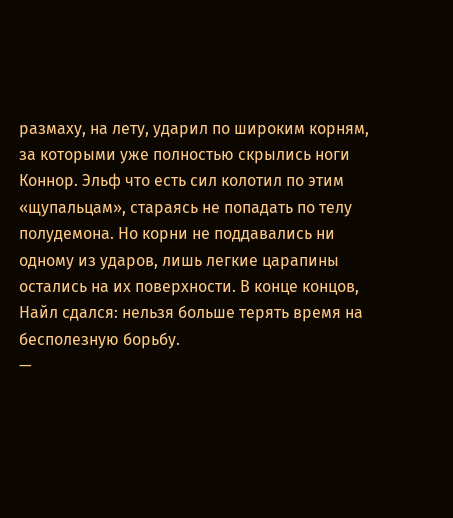размаху, на лету, ударил по широким корням, за которыми уже полностью скрылись ноги Коннор. Эльф что есть сил колотил по этим «щупальцам», стараясь не попадать по телу полудемона. Но корни не поддавались ни одному из ударов, лишь легкие царапины остались на их поверхности. В конце концов, Найл сдался: нельзя больше терять время на бесполезную борьбу.
—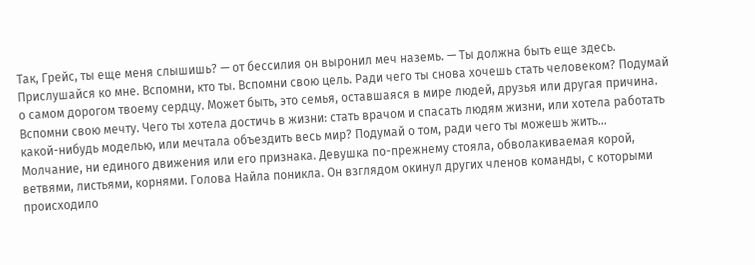Так, Грейс, ты еще меня слышишь? — от бессилия он выронил меч наземь. — Ты должна быть еще здесь. Прислушайся ко мне. Вспомни, кто ты. Вспомни свою цель. Ради чего ты снова хочешь стать человеком? Подумай о самом дорогом твоему сердцу. Может быть, это семья, оставшаяся в мире людей, друзья или другая причина. Вспомни свою мечту. Чего ты хотела достичь в жизни: стать врачом и спасать людям жизни, или хотела работать какой-нибудь моделью, или мечтала объездить весь мир? Подумай о том, ради чего ты можешь жить…
Молчание, ни единого движения или его признака. Девушка по-прежнему стояла, обволакиваемая корой, ветвями, листьями, корнями. Голова Найла поникла. Он взглядом окинул других членов команды, с которыми происходило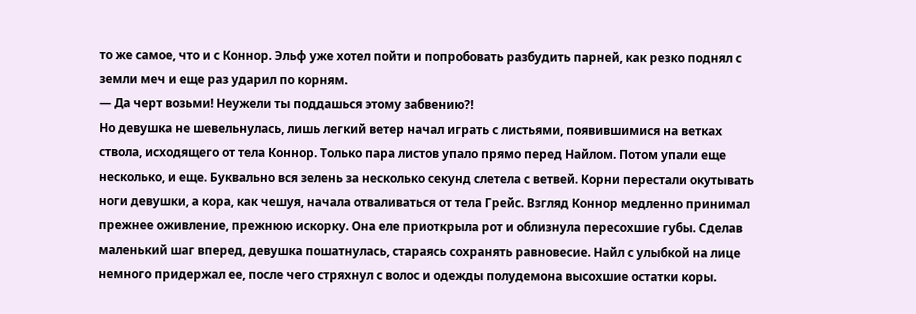то же самое, что и с Коннор. Эльф уже хотел пойти и попробовать разбудить парней, как резко поднял с земли меч и еще раз ударил по корням.
— Да черт возьми! Неужели ты поддашься этому забвению?!
Но девушка не шевельнулась, лишь легкий ветер начал играть с листьями, появившимися на ветках ствола, исходящего от тела Коннор. Только пара листов упало прямо перед Найлом. Потом упали еще несколько, и еще. Буквально вся зелень за несколько секунд слетела с ветвей. Корни перестали окутывать ноги девушки, а кора, как чешуя, начала отваливаться от тела Грейс. Взгляд Коннор медленно принимал прежнее оживление, прежнюю искорку. Она еле приоткрыла рот и облизнула пересохшие губы. Сделав маленький шаг вперед, девушка пошатнулась, стараясь сохранять равновесие. Найл с улыбкой на лице немного придержал ее, после чего стряхнул с волос и одежды полудемона высохшие остатки коры.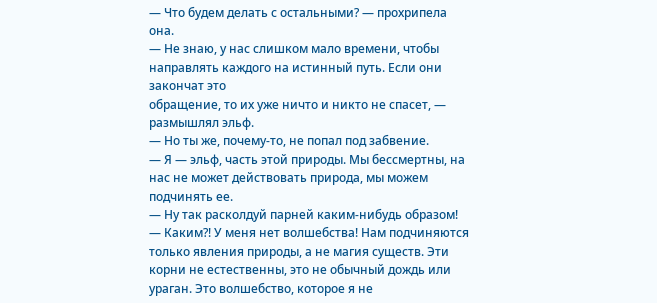— Что будем делать с остальными? — прохрипела она.
— Не знаю, у нас слишком мало времени, чтобы направлять каждого на истинный путь. Если они закончат это
обращение, то их уже ничто и никто не спасет, — размышлял эльф.
— Но ты же, почему-то, не попал под забвение.
— Я — эльф, часть этой природы. Мы бессмертны, на нас не может действовать природа, мы можем подчинять ее.
— Ну так расколдуй парней каким-нибудь образом!
— Каким?! У меня нет волшебства! Нам подчиняются только явления природы, а не магия существ. Эти корни не естественны, это не обычный дождь или ураган. Это волшебство, которое я не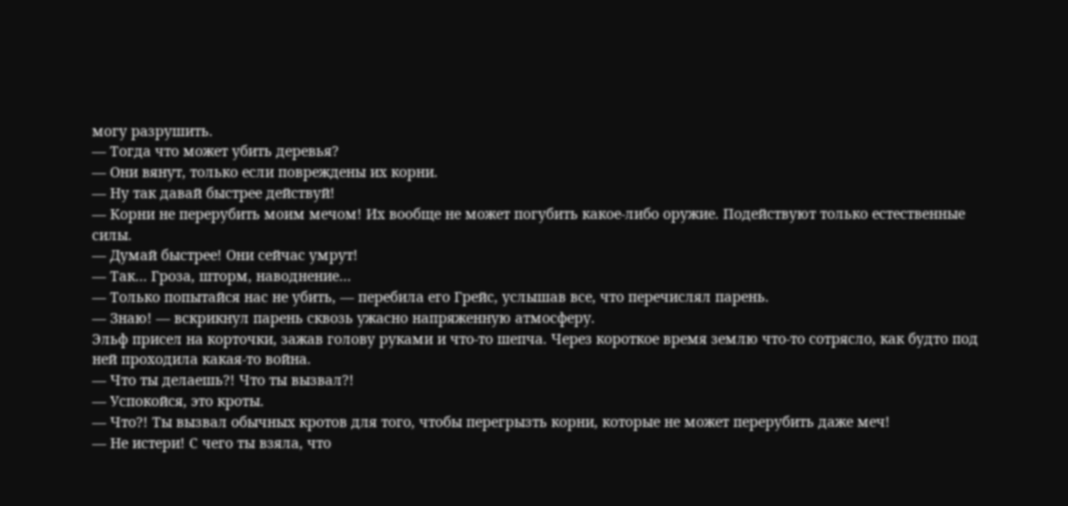могу разрушить.
— Тогда что может убить деревья?
— Они вянут, только если повреждены их корни.
— Ну так давай быстрее действуй!
— Корни не перерубить моим мечом! Их вообще не может погубить какое-либо оружие. Подействуют только естественные силы.
— Думай быстрее! Они сейчас умрут!
— Так… Гроза, шторм, наводнение…
— Только попытайся нас не убить, — перебила его Грейс, услышав все, что перечислял парень.
— Знаю! — вскрикнул парень сквозь ужасно напряженную атмосферу.
Эльф присел на корточки, зажав голову руками и что-то шепча. Через короткое время землю что-то сотрясло, как будто под ней проходила какая-то война.
— Что ты делаешь?! Что ты вызвал?!
— Успокойся, это кроты.
— Что?! Ты вызвал обычных кротов для того, чтобы перегрызть корни, которые не может перерубить даже меч!
— Не истери! С чего ты взяла, что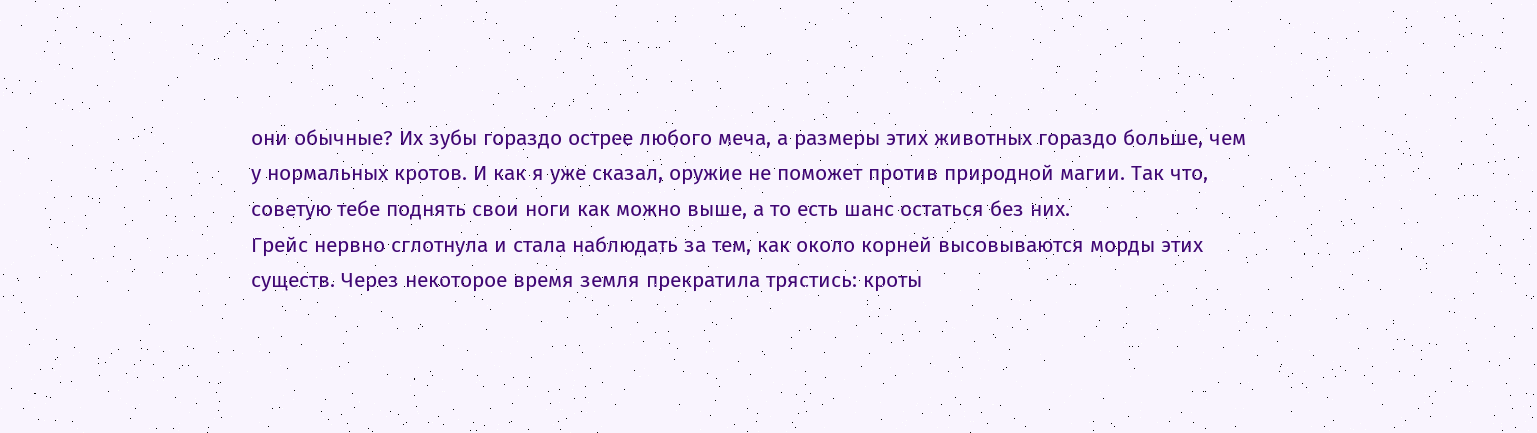они обычные? Их зубы гораздо острее любого меча, а размеры этих животных гораздо больше, чем у нормальных кротов. И как я уже сказал, оружие не поможет против природной магии. Так что, советую тебе поднять свои ноги как можно выше, а то есть шанс остаться без них.
Грейс нервно сглотнула и стала наблюдать за тем, как около корней высовываются морды этих существ. Через некоторое время земля прекратила трястись: кроты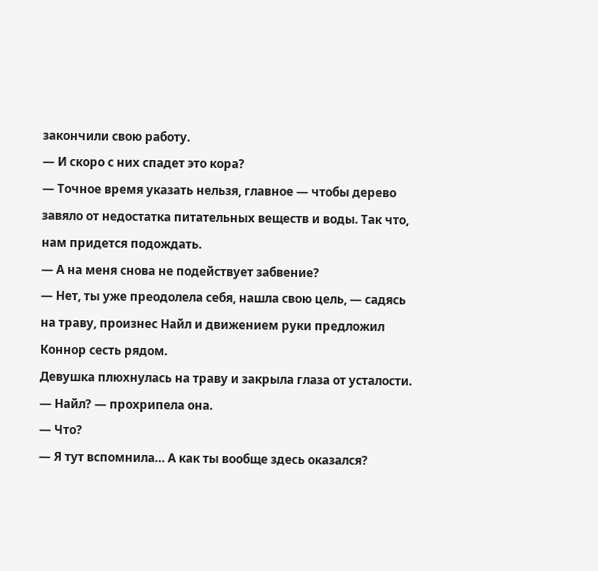закончили свою работу.
— И скоро с них спадет это кора?
— Точное время указать нельзя, главное — чтобы дерево завяло от недостатка питательных веществ и воды. Так что, нам придется подождать.
— А на меня снова не подействует забвение?
— Нет, ты уже преодолела себя, нашла свою цель, — садясь на траву, произнес Найл и движением руки предложил Коннор сесть рядом.
Девушка плюхнулась на траву и закрыла глаза от усталости.
— Найл? — прохрипела она.
— Что?
— Я тут вспомнила… А как ты вообще здесь оказался?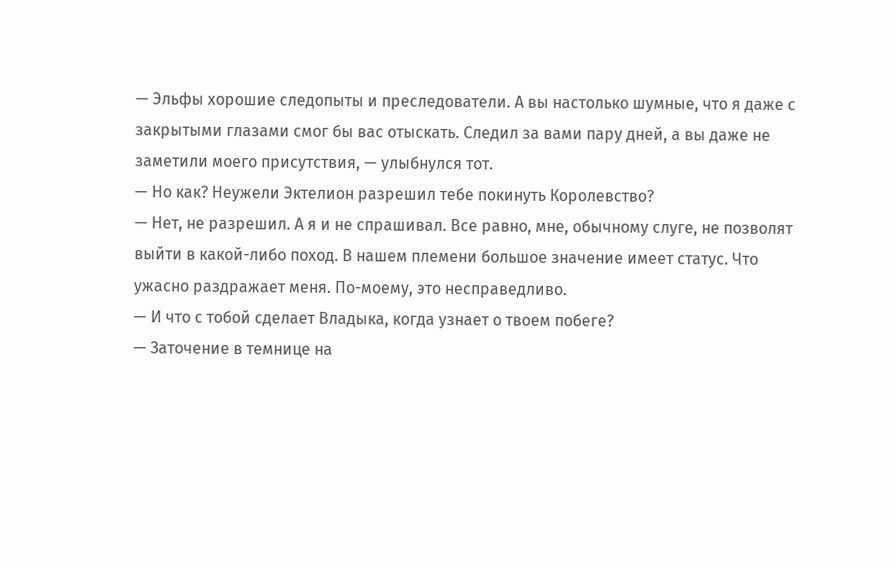— Эльфы хорошие следопыты и преследователи. А вы настолько шумные, что я даже с закрытыми глазами смог бы вас отыскать. Следил за вами пару дней, а вы даже не заметили моего присутствия, — улыбнулся тот.
— Но как? Неужели Эктелион разрешил тебе покинуть Королевство?
— Нет, не разрешил. А я и не спрашивал. Все равно, мне, обычному слуге, не позволят выйти в какой-либо поход. В нашем племени большое значение имеет статус. Что ужасно раздражает меня. По-моему, это несправедливо.
— И что с тобой сделает Владыка, когда узнает о твоем побеге?
— Заточение в темнице на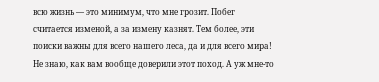всю жизнь — это минимум, что мне грозит. Побег считается изменой, а за измену казнят. Тем более, эти поиски важны для всего нашего леса, да и для всего мира! Не знаю, как вам вообще доверили этот поход. А уж мне-то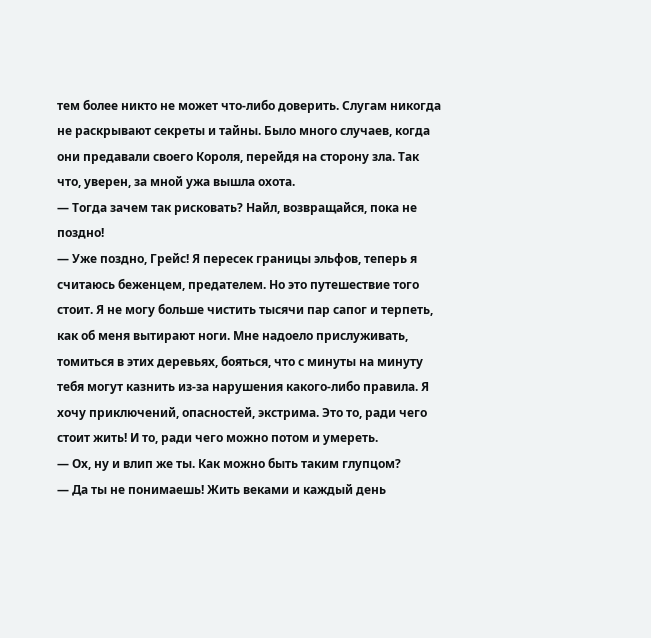тем более никто не может что-либо доверить. Слугам никогда не раскрывают секреты и тайны. Было много случаев, когда они предавали своего Короля, перейдя на сторону зла. Так что, уверен, за мной ужа вышла охота.
— Тогда зачем так рисковать? Найл, возвращайся, пока не поздно!
— Уже поздно, Грейс! Я пересек границы эльфов, теперь я считаюсь беженцем, предателем. Но это путешествие того стоит. Я не могу больше чистить тысячи пар сапог и терпеть, как об меня вытирают ноги. Мне надоело прислуживать, томиться в этих деревьях, бояться, что с минуты на минуту тебя могут казнить из-за нарушения какого-либо правила. Я хочу приключений, опасностей, экстрима. Это то, ради чего стоит жить! И то, ради чего можно потом и умереть.
— Ох, ну и влип же ты. Как можно быть таким глупцом?
— Да ты не понимаешь! Жить веками и каждый день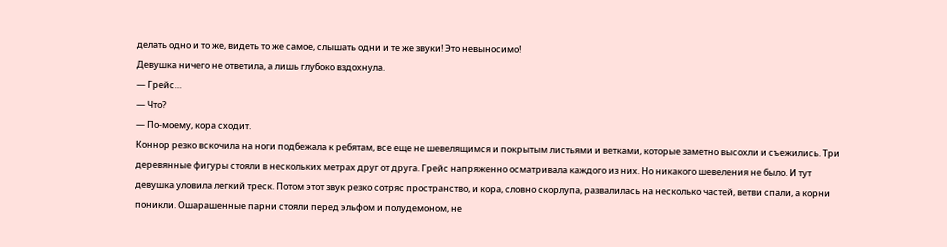делать одно и то же, видеть то же самое, слышать одни и те же звуки! Это невыносимо!
Девушка ничего не ответила, а лишь глубоко вздохнула.
— Грейс…
— Что?
— По-моему, кора сходит.
Коннор резко вскочила на ноги подбежала к ребятам, все еще не шевелящимся и покрытым листьями и ветками, которые заметно высохли и съежились. Три деревянные фигуры стояли в нескольких метрах друг от друга. Грейс напряженно осматривала каждого из них. Но никакого шевеления не было. И тут девушка уловила легкий треск. Потом этот звук резко сотряс пространство, и кора, словно скорлупа, развалилась на несколько частей, ветви спали, а корни поникли. Ошарашенные парни стояли перед эльфом и полудемоном, не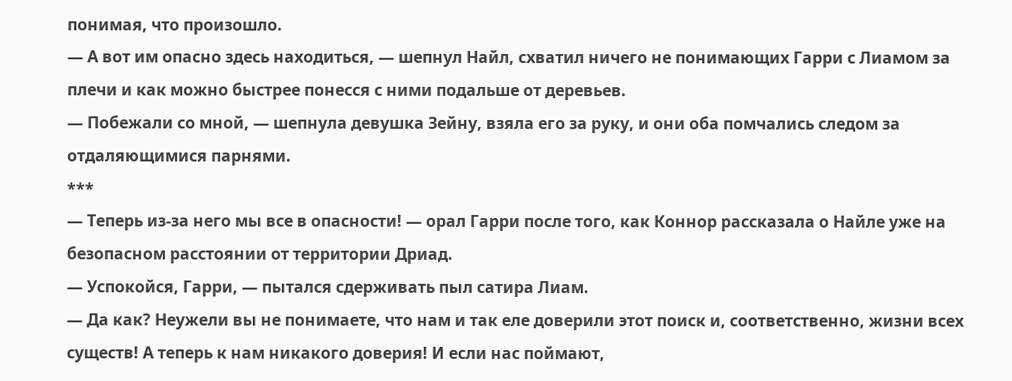понимая, что произошло.
— А вот им опасно здесь находиться, — шепнул Найл, схватил ничего не понимающих Гарри с Лиамом за плечи и как можно быстрее понесся с ними подальше от деревьев.
— Побежали со мной, — шепнула девушка Зейну, взяла его за руку, и они оба помчались следом за отдаляющимися парнями.
***
— Теперь из-за него мы все в опасности! — орал Гарри после того, как Коннор рассказала о Найле уже на безопасном расстоянии от территории Дриад.
— Успокойся, Гарри, — пытался сдерживать пыл сатира Лиам.
— Да как? Неужели вы не понимаете, что нам и так еле доверили этот поиск и, соответственно, жизни всех существ! А теперь к нам никакого доверия! И если нас поймают,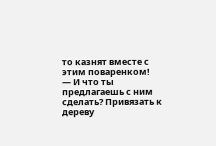то казнят вместе с этим поваренком!
— И что ты предлагаешь с ним сделать? Привязать к дереву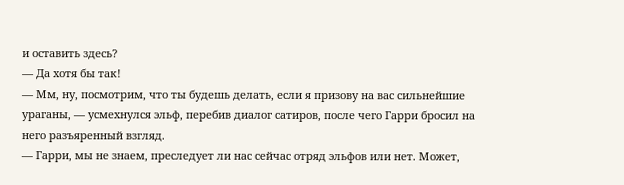и оставить здесь?
— Да хотя бы так!
— Мм, ну, посмотрим, что ты будешь делать, если я призову на вас сильнейшие ураганы, — усмехнулся эльф, перебив диалог сатиров, после чего Гарри бросил на него разъяренный взгляд.
— Гарри, мы не знаем, преследует ли нас сейчас отряд эльфов или нет. Может,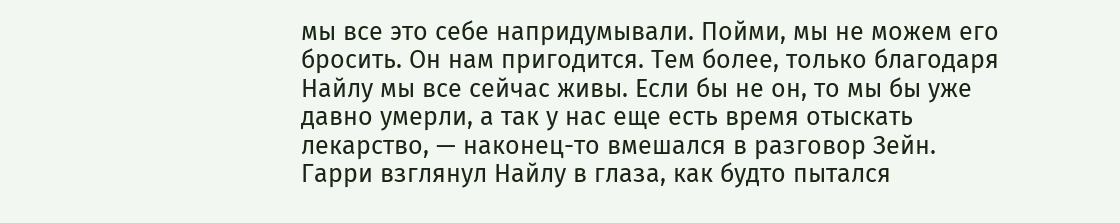мы все это себе напридумывали. Пойми, мы не можем его бросить. Он нам пригодится. Тем более, только благодаря Найлу мы все сейчас живы. Если бы не он, то мы бы уже давно умерли, а так у нас еще есть время отыскать лекарство, — наконец-то вмешался в разговор Зейн.
Гарри взглянул Найлу в глаза, как будто пытался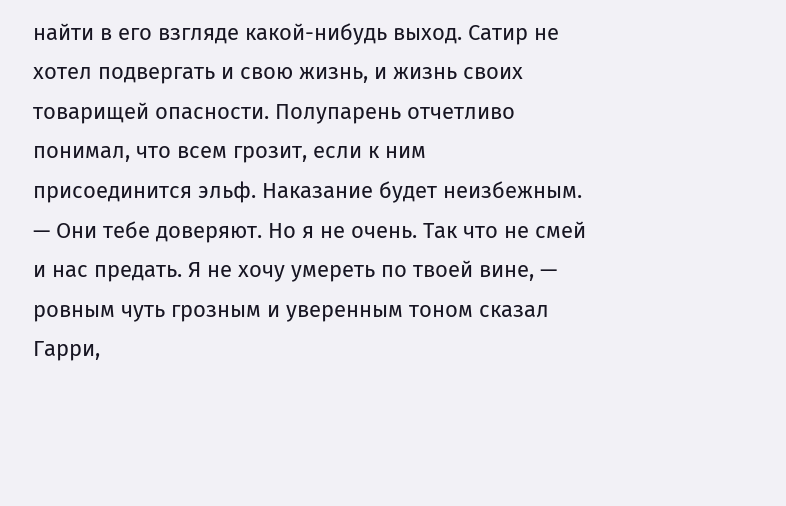найти в его взгляде какой-нибудь выход. Сатир не хотел подвергать и свою жизнь, и жизнь своих товарищей опасности. Полупарень отчетливо понимал, что всем грозит, если к ним присоединится эльф. Наказание будет неизбежным.
— Они тебе доверяют. Но я не очень. Так что не смей и нас предать. Я не хочу умереть по твоей вине, — ровным чуть грозным и уверенным тоном сказал Гарри,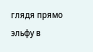глядя прямо эльфу в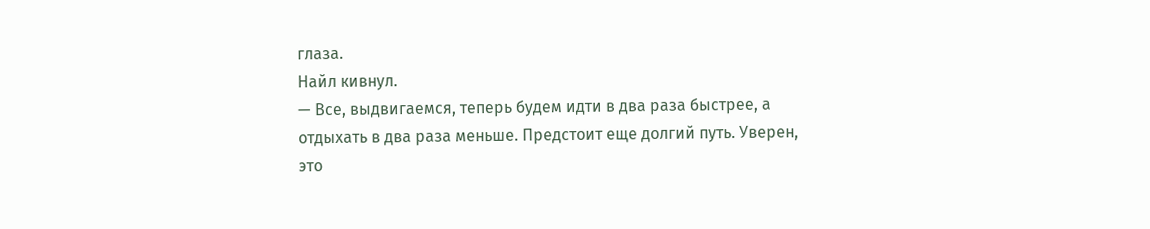глаза.
Найл кивнул.
— Все, выдвигаемся, теперь будем идти в два раза быстрее, а отдыхать в два раза меньше. Предстоит еще долгий путь. Уверен, это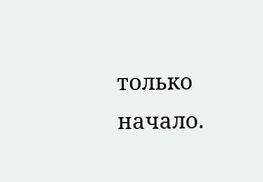только начало.